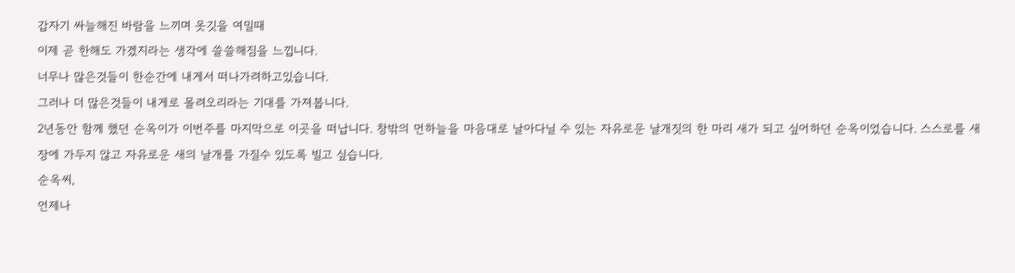갑자기 싸늘해진 바람을 느끼며 옷깃을 여밀때
이제 곧 한해도 가겠지라는 생각에 쓸쓸해짐을 느낍니다.
너무나 많은것들이 한순간에 내게서 떠나가려하고있습니다.
그러나 더 많은것들이 내게로 몰려오리라는 기대를 가져봅니다.
2년동안 함께 했던 순옥이가 이번주를 마지막으로 이곳을 떠납니다. 창밖의 먼하늘을 마음대로 날아다닐 수 있는 자유로운 날개짓의 한 마리 새가 되고 싶어하던 순옥이었습니다. 스스로를 새장에 가두지 않고 자유로운 새의 날개를 가질수 있도록 빌고 싶습니다.
순옥씨,
언제나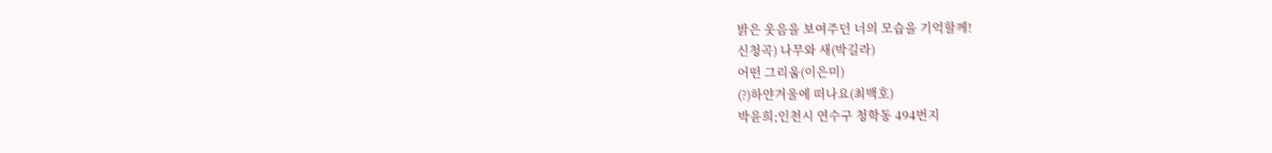밝은 웃음을 보여주던 너의 모습을 기억할께!
신청곡) 나무와 새(박길라)
어떤 그리움(이은미)
(?)하얀겨울에 떠나요(최백호)
박윤희;인천시 연수구 청학동 494번지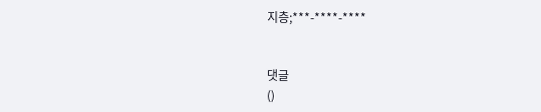지층;***-****-****


댓글
()